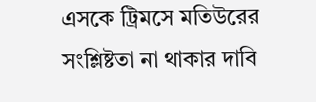এসকে ট্রিমসে মতিউরের সংশ্লিষ্টতা না থাকার দাবি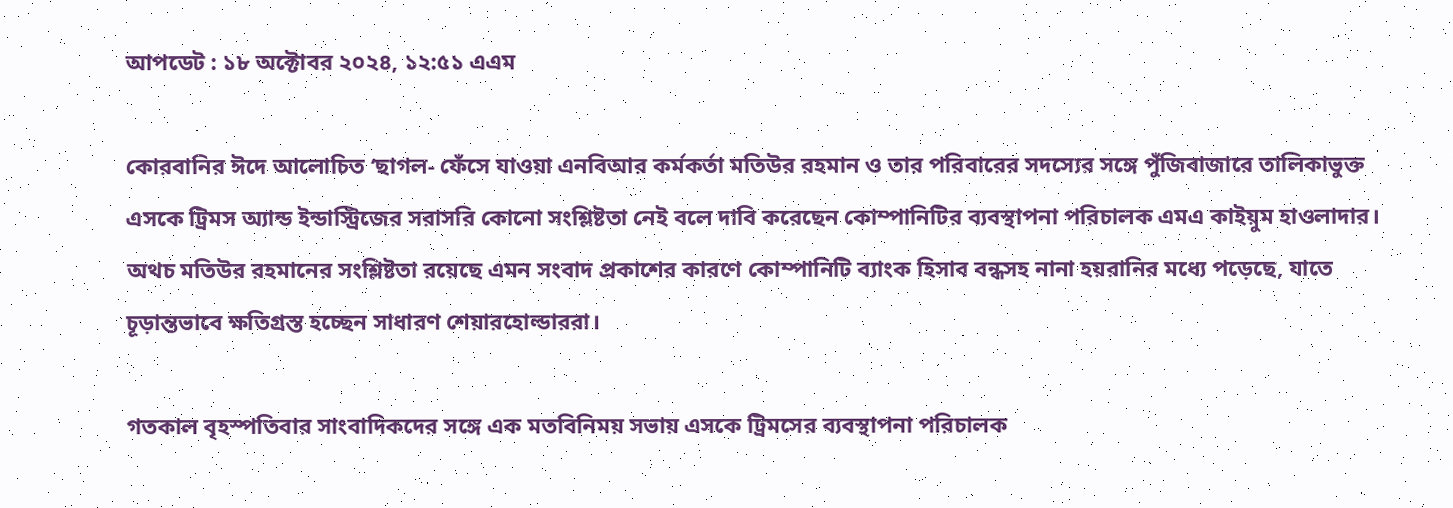আপডেট : ১৮ অক্টোবর ২০২৪, ১২:৫১ এএম

কোরবানির ঈদে আলোচিত ‘ছাগল- ফেঁসে যাওয়া এনবিআর কর্মকর্তা মতিউর রহমান ও তার পরিবারের সদস্যের সঙ্গে পুঁজিবাজারে তালিকাভুক্ত এসকে ট্রিমস অ্যান্ড ইন্ডাস্ট্রিজের সরাসরি কোনো সংশ্লিষ্টতা নেই বলে দাবি করেছেন কোম্পানিটির ব্যবস্থাপনা পরিচালক এমএ কাইয়ুম হাওলাদার। অথচ মতিউর রহমানের সংশ্লিষ্টতা রয়েছে এমন সংবাদ প্রকাশের কারণে কোম্পানিটি ব্যাংক হিসাব বন্ধসহ নানা হয়রানির মধ্যে পড়েছে, যাতে চূড়ান্তভাবে ক্ষতিগ্রস্ত হচ্ছেন সাধারণ শেয়ারহোল্ডাররা।

গতকাল বৃহস্পতিবার সাংবাদিকদের সঙ্গে এক মতবিনিময় সভায় এসকে ট্রিমসের ব্যবস্থাপনা পরিচালক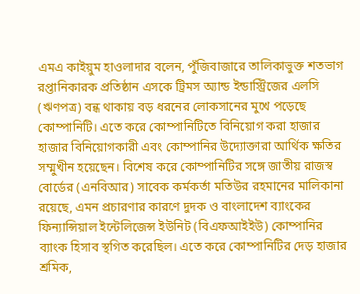এমএ কাইয়ুম হাওলাদার বলেন, পুঁজিবাজারে তালিকাভুক্ত শতভাগ রপ্তানিকারক প্রতিষ্ঠান এসকে ট্রিমস অ্যান্ড ইন্ডাস্ট্রিজের এলসি (ঋণপত্র) বন্ধ থাকায় বড় ধরনের লোকসানের মুখে পড়েছে কোম্পানিটি। এতে করে কোম্পানিটিতে বিনিয়োগ করা হাজার হাজার বিনিয়োগকারী এবং কোম্পানির উদ্যোক্তারা আর্থিক ক্ষতির সম্মুখীন হয়েছেন। বিশেষ করে কোম্পানিটির সঙ্গে জাতীয় রাজস্ব বোর্ডের (এনবিআর) সাবেক কর্মকর্তা মতিউর রহমানের মালিকানা রয়েছে, এমন প্রচারণার কারণে দুদক ও বাংলাদেশ ব্যাংকের ফিন্যান্সিয়াল ইন্টেলিজেন্স ইউনিট (বিএফআইইউ) কোম্পানির ব্যাংক হিসাব স্থগিত করেছিল। এতে করে কোম্পানিটির দেড় হাজার শ্রমিক,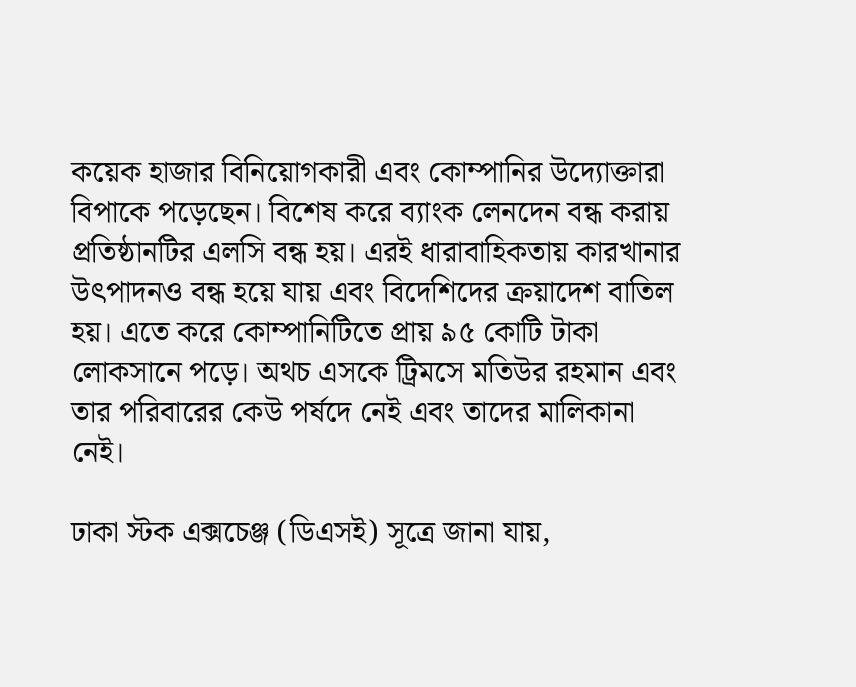কয়েক হাজার বিনিয়োগকারী এবং কোম্পানির উদ্যোক্তারা বিপাকে পড়েছেন। বিশেষ করে ব্যাংক লেনদেন বন্ধ করায় প্রতিষ্ঠানটির এলসি বন্ধ হয়। এরই ধারাবাহিকতায় কারখানার উৎপাদনও বন্ধ হয়ে যায় এবং বিদেশিদের ক্রয়াদেশ বাতিল হয়। এতে করে কোম্পানিটিতে প্রায় ৯৫ কোটি টাকা লোকসানে পড়ে। অথচ এসকে ট্রিমসে মতিউর রহমান এবং তার পরিবারের কেউ পর্ষদে নেই এবং তাদের মালিকানা নেই।

ঢাকা স্টক এক্সচেঞ্জ (ডিএসই) সূত্রে জানা যায়,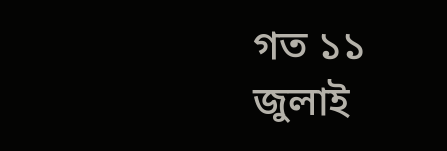গত ১১ জুলাই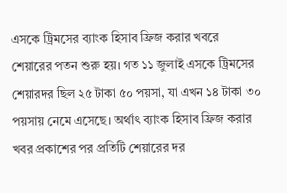এসকে ট্রিমসের ব্যাংক হিসাব ফ্রিজ করার খবরে শেয়ারের পতন শুরু হয়। গত ১১ জুলাই এসকে ট্রিমসের শেয়ারদর ছিল ২৫ টাকা ৫০ পয়সা, যা এখন ১৪ টাকা ৩০ পয়সায় নেমে এসেছে। অর্থাৎ ব্যাংক হিসাব ফ্রিজ করার খবর প্রকাশের পর প্রতিটি শেয়ারের দর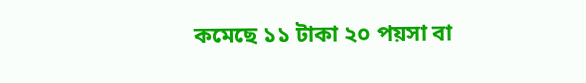কমেছে ১১ টাকা ২০ পয়সা বা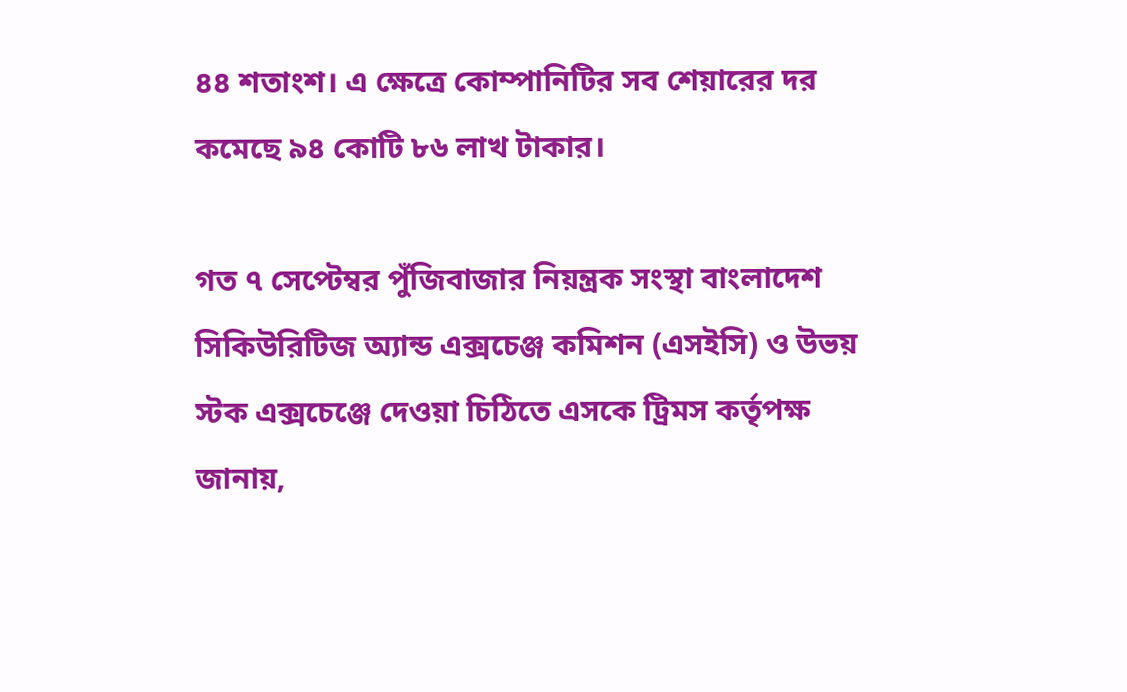৪৪ শতাংশ। এ ক্ষেত্রে কোম্পানিটির সব শেয়ারের দর কমেছে ৯৪ কোটি ৮৬ লাখ টাকার।

গত ৭ সেপ্টেম্বর পুঁজিবাজার নিয়ন্ত্রক সংস্থা বাংলাদেশ সিকিউরিটিজ অ্যান্ড এক্সচেঞ্জ কমিশন (এসইসি) ও উভয় স্টক এক্সচেঞ্জে দেওয়া চিঠিতে এসকে ট্রিমস কর্তৃপক্ষ জানায়,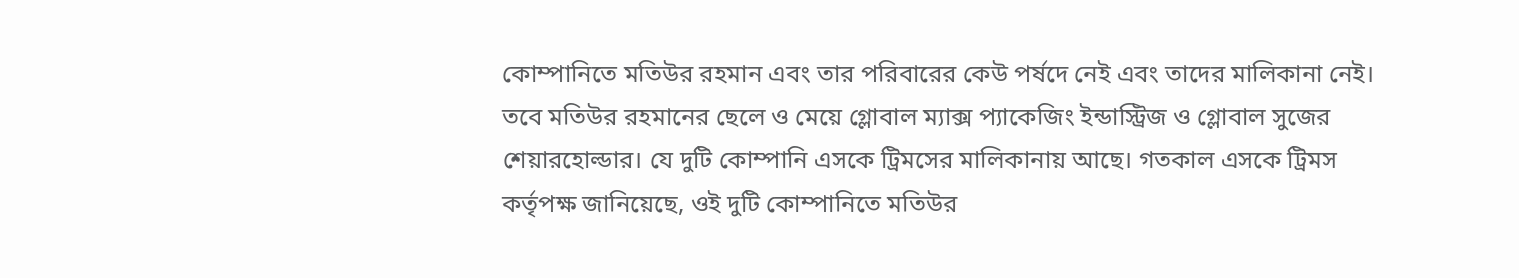কোম্পানিতে মতিউর রহমান এবং তার পরিবারের কেউ পর্ষদে নেই এবং তাদের মালিকানা নেই। তবে মতিউর রহমানের ছেলে ও মেয়ে গ্লোবাল ম্যাক্স প্যাকেজিং ইন্ডাস্ট্রিজ ও গ্লোবাল সুজের শেয়ারহোল্ডার। যে দুটি কোম্পানি এসকে ট্রিমসের মালিকানায় আছে। গতকাল এসকে ট্রিমস কর্তৃপক্ষ জানিয়েছে, ওই দুটি কোম্পানিতে মতিউর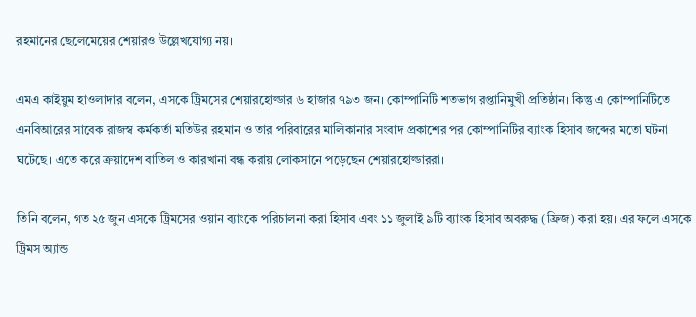রহমানের ছেলেমেয়ের শেয়ারও উল্লেখযোগ্য নয়।

এমএ কাইয়ুম হাওলাদার বলেন, এসকে ট্রিমসের শেয়ারহোল্ডার ৬ হাজার ৭৯৩ জন। কোম্পানিটি শতভাগ রপ্তানিমুখী প্রতিষ্ঠান। কিন্তু এ কোম্পানিটিতে এনবিআরের সাবেক রাজস্ব কর্মকর্তা মতিউর রহমান ও তার পরিবারের মালিকানার সংবাদ প্রকাশের পর কোম্পানিটির ব্যাংক হিসাব জব্দের মতো ঘটনা ঘটেছে। এতে করে ক্রয়াদেশ বাতিল ও কারখানা বন্ধ করায় লোকসানে পড়েছেন শেয়ারহোল্ডাররা।

তিনি বলেন, গত ২৫ জুন এসকে ট্রিমসের ওয়ান ব্যাংকে পরিচালনা করা হিসাব এবং ১১ জুলাই ৯টি ব্যাংক হিসাব অবরুদ্ধ (ফ্রিজ) করা হয়। এর ফলে এসকে ট্রিমস অ্যান্ড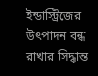ইন্ডাস্ট্রিজের উৎপাদন বন্ধ রাখার সিদ্ধান্ত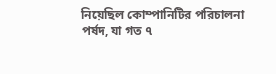নিয়েছিল কোম্পানিটির পরিচালনা পর্ষদ, যা গত ৭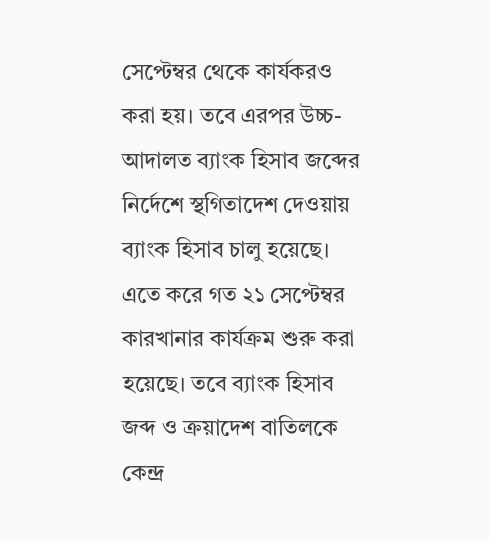সেপ্টেম্বর থেকে কার্যকরও করা হয়। তবে এরপর উচ্চ-আদালত ব্যাংক হিসাব জব্দের নির্দেশে স্থগিতাদেশ দেওয়ায় ব্যাংক হিসাব চালু হয়েছে। এতে করে গত ২১ সেপ্টেম্বর কারখানার কার্যক্রম শুরু করা হয়েছে। তবে ব্যাংক হিসাব জব্দ ও ক্রয়াদেশ বাতিলকে কেন্দ্র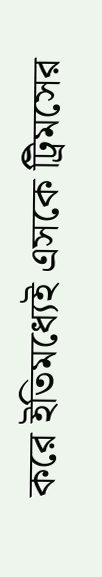করে ইতিমধ্যেই এসকে ট্রিমসের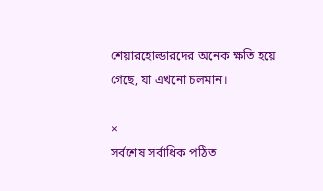শেয়ারহোল্ডারদের অনেক ক্ষতি হয়ে গেছে, যা এখনো চলমান।

×
সর্বশেষ সর্বাধিক পঠিত